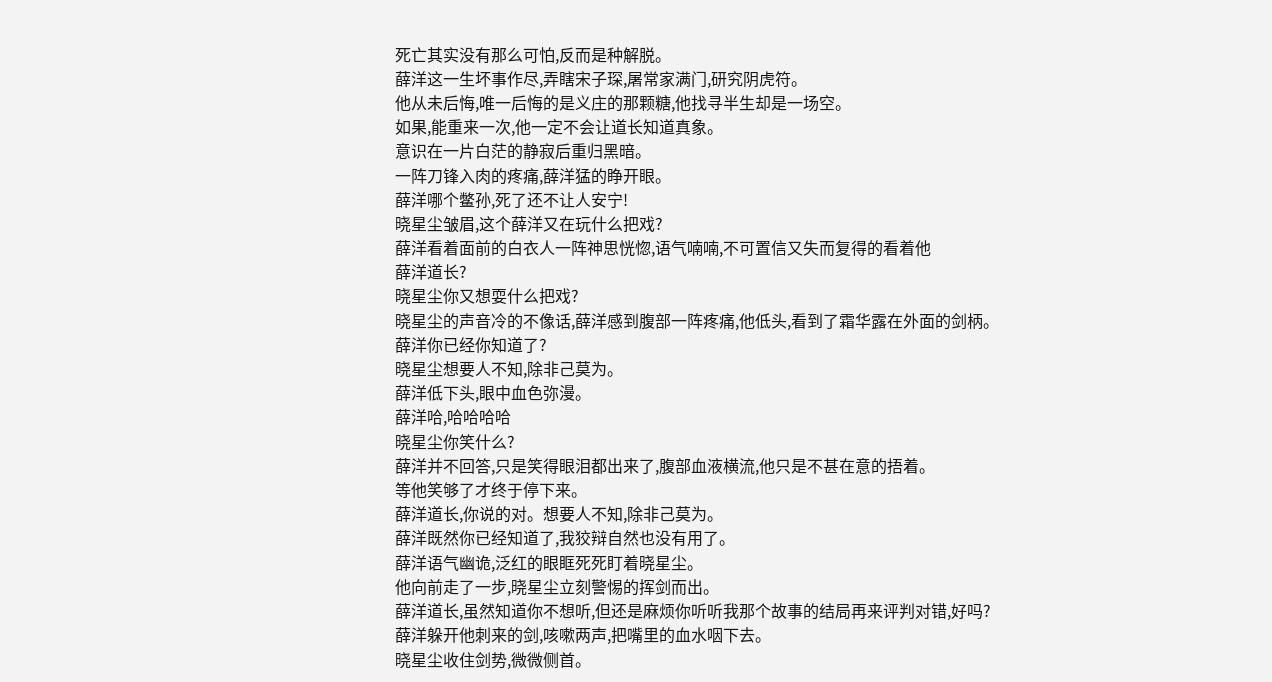死亡其实没有那么可怕,反而是种解脱。
薛洋这一生坏事作尽,弄瞎宋子琛,屠常家满门,研究阴虎符。
他从未后悔,唯一后悔的是义庄的那颗糖,他找寻半生却是一场空。
如果,能重来一次,他一定不会让道长知道真象。
意识在一片白茫的静寂后重归黑暗。
一阵刀锋入肉的疼痛,薛洋猛的睁开眼。
薛洋哪个鳖孙,死了还不让人安宁!
晓星尘皱眉,这个薛洋又在玩什么把戏?
薛洋看着面前的白衣人一阵神思恍惚,语气喃喃,不可置信又失而复得的看着他
薛洋道长?
晓星尘你又想耍什么把戏?
晓星尘的声音冷的不像话,薛洋感到腹部一阵疼痛,他低头,看到了霜华露在外面的剑柄。
薛洋你已经你知道了?
晓星尘想要人不知,除非己莫为。
薛洋低下头,眼中血色弥漫。
薛洋哈,哈哈哈哈
晓星尘你笑什么?
薛洋并不回答,只是笑得眼泪都出来了,腹部血液横流,他只是不甚在意的捂着。
等他笑够了才终于停下来。
薛洋道长,你说的对。想要人不知,除非己莫为。
薛洋既然你已经知道了,我狡辩自然也没有用了。
薛洋语气幽诡,泛红的眼眶死死盯着晓星尘。
他向前走了一步,晓星尘立刻警惕的挥剑而出。
薛洋道长,虽然知道你不想听,但还是麻烦你听听我那个故事的结局再来评判对错,好吗?
薛洋躲开他刺来的剑,咳嗽两声,把嘴里的血水咽下去。
晓星尘收住剑势,微微侧首。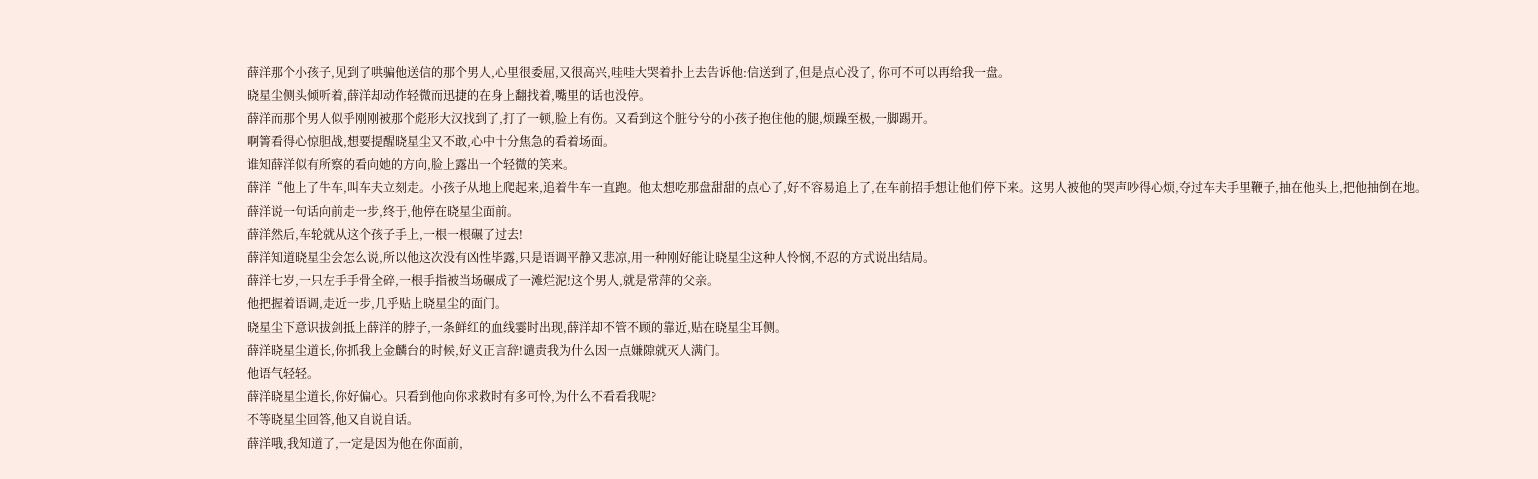薛洋那个小孩子,见到了哄骗他送信的那个男人,心里很委屈,又很高兴,哇哇大哭着扑上去告诉他:信送到了,但是点心没了, 你可不可以再给我一盘。
晓星尘侧头倾听着,薛洋却动作轻微而迅捷的在身上翻找着,嘴里的话也没停。
薛洋而那个男人似乎刚刚被那个彪形大汉找到了,打了一顿,脸上有伤。又看到这个脏兮兮的小孩子抱住他的腿,烦躁至极,一脚踢开。
啊箐看得心惊胆战,想要提醒晓星尘又不敢,心中十分焦急的看着场面。
谁知薛洋似有所察的看向她的方向,脸上露出一个轻微的笑来。
薛洋“他上了牛车,叫车夫立刻走。小孩子从地上爬起来,追着牛车一直跑。他太想吃那盘甜甜的点心了,好不容易追上了,在车前招手想让他们停下来。这男人被他的哭声吵得心烦,夺过车夫手里鞭子,抽在他头上,把他抽倒在地。
薛洋说一句话向前走一步,终于,他停在晓星尘面前。
薛洋然后,车轮就从这个孩子手上,一根一根碾了过去!
薛洋知道晓星尘会怎么说,所以他这次没有凶性毕露,只是语调平静又悲凉,用一种刚好能让晓星尘这种人怜悯,不忍的方式说出结局。
薛洋七岁,一只左手手骨全碎,一根手指被当场碾成了一滩烂泥!这个男人,就是常萍的父亲。
他把握着语调,走近一步,几乎贴上晓星尘的面门。
晓星尘下意识拔剑抵上薛洋的脖子,一条鲜红的血线霎时出现,薛洋却不管不顾的靠近,贴在晓星尘耳侧。
薛洋晓星尘道长,你抓我上金麟台的时候,好义正言辞!谴责我为什么因一点嫌隙就灭人满门。
他语气轻轻。
薛洋晓星尘道长,你好偏心。只看到他向你求救时有多可怜,为什么不看看我呢?
不等晓星尘回答,他又自说自话。
薛洋哦,我知道了,一定是因为他在你面前,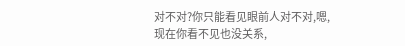对不对?你只能看见眼前人对不对,嗯,现在你看不见也没关系,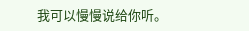我可以慢慢说给你听。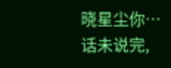晓星尘你…
话未说完,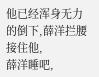他已经浑身无力的倒下,薛洋拦腰接住他,
薛洋睡吧,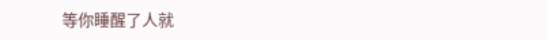等你睡醒了人就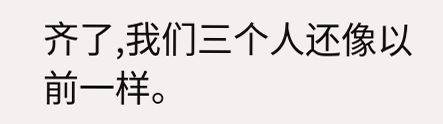齐了,我们三个人还像以前一样。